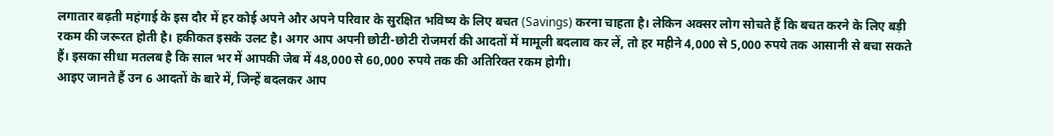लगातार बढ़ती महंगाई के इस दौर में हर कोई अपने और अपने परिवार के सुरक्षित भविष्य के लिए बचत (Savings) करना चाहता है। लेकिन अक्सर लोग सोचते हैं कि बचत करने के लिए बड़ी रकम की जरूरत होती है। हकीकत इसके उलट है। अगर आप अपनी छोटी-छोटी रोजमर्रा की आदतों में मामूली बदलाव कर लें, तो हर महीने 4,000 से 5,000 रुपये तक आसानी से बचा सकते हैं। इसका सीधा मतलब है कि साल भर में आपकी जेब में 48,000 से 60,000 रुपये तक की अतिरिक्त रकम होगी।
आइए जानते हैं उन 6 आदतों के बारे में, जिन्हें बदलकर आप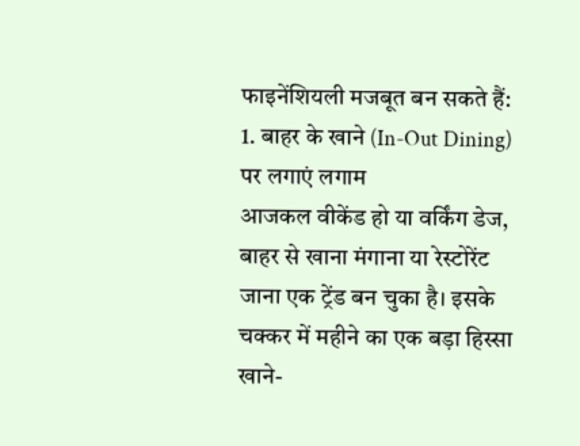फाइनेंशियली मजबूत बन सकते हैं:
1. बाहर के खाने (In-Out Dining) पर लगाएं लगाम
आजकल वीकेंड हो या वर्किंग डेज, बाहर से खाना मंगाना या रेस्टोरेंट जाना एक ट्रेंड बन चुका है। इसके चक्कर में महीने का एक बड़ा हिस्सा खाने-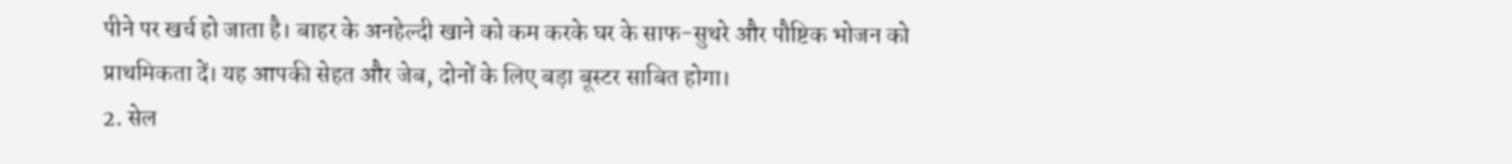पीने पर खर्च हो जाता है। बाहर के अनहेल्दी खाने को कम करके घर के साफ-सुथरे और पौष्टिक भोजन को प्राथमिकता दें। यह आपकी सेहत और जेब, दोनों के लिए बड़ा बूस्टर साबित होगा।
2. सेल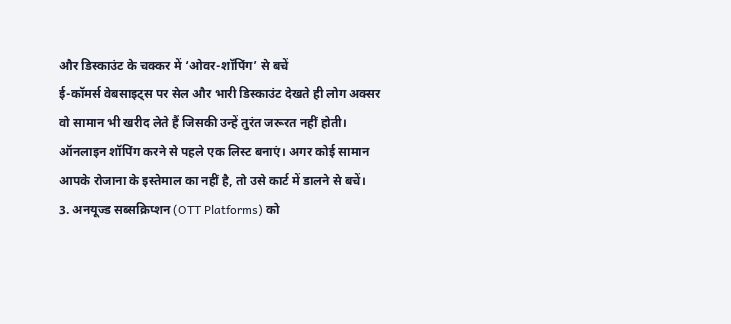और डिस्काउंट के चक्कर में ‘ओवर-शॉपिंग’ से बचें
ई-कॉमर्स वेबसाइट्स पर सेल और भारी डिस्काउंट देखते ही लोग अक्सर वो सामान भी खरीद लेते हैं जिसकी उन्हें तुरंत जरूरत नहीं होती। ऑनलाइन शॉपिंग करने से पहले एक लिस्ट बनाएं। अगर कोई सामान आपके रोजाना के इस्तेमाल का नहीं है, तो उसे कार्ट में डालने से बचें।
3. अनयूज्ड सब्सक्रिप्शन (OTT Platforms) को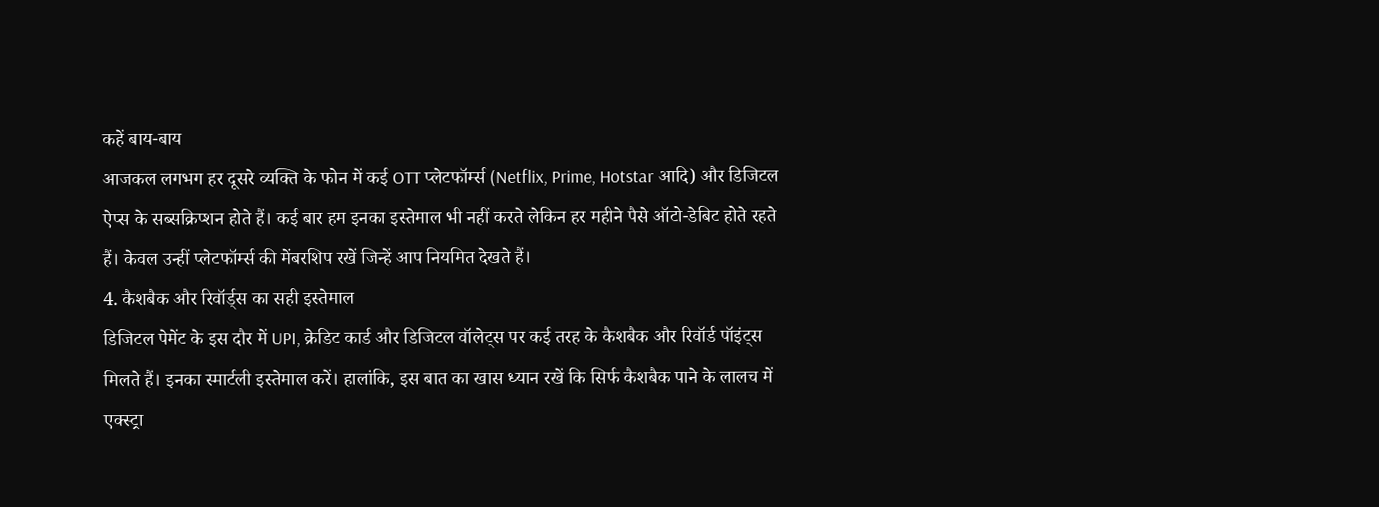कहें बाय-बाय
आजकल लगभग हर दूसरे व्यक्ति के फोन में कई OTT प्लेटफॉर्म्स (Netflix, Prime, Hotstar आदि) और डिजिटल ऐप्स के सब्सक्रिप्शन होते हैं। कई बार हम इनका इस्तेमाल भी नहीं करते लेकिन हर महीने पैसे ऑटो-डेबिट होते रहते हैं। केवल उन्हीं प्लेटफॉर्म्स की मेंबरशिप रखें जिन्हें आप नियमित देखते हैं।
4. कैशबैक और रिवॉर्ड्स का सही इस्तेमाल
डिजिटल पेमेंट के इस दौर में UPI, क्रेडिट कार्ड और डिजिटल वॉलेट्स पर कई तरह के कैशबैक और रिवॉर्ड पॉइंट्स मिलते हैं। इनका स्मार्टली इस्तेमाल करें। हालांकि, इस बात का खास ध्यान रखें कि सिर्फ कैशबैक पाने के लालच में एक्स्ट्रा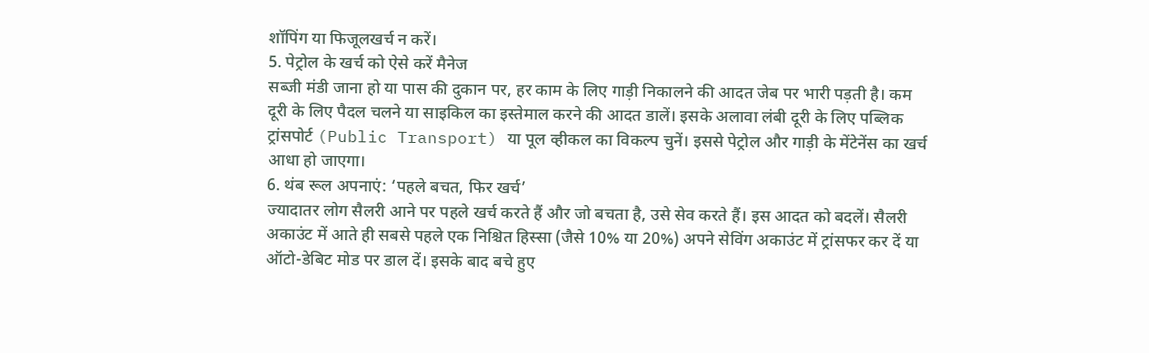शॉपिंग या फिजूलखर्च न करें।
5. पेट्रोल के खर्च को ऐसे करें मैनेज
सब्जी मंडी जाना हो या पास की दुकान पर, हर काम के लिए गाड़ी निकालने की आदत जेब पर भारी पड़ती है। कम दूरी के लिए पैदल चलने या साइकिल का इस्तेमाल करने की आदत डालें। इसके अलावा लंबी दूरी के लिए पब्लिक ट्रांसपोर्ट (Public Transport) या पूल व्हीकल का विकल्प चुनें। इससे पेट्रोल और गाड़ी के मेंटेनेंस का खर्च आधा हो जाएगा।
6. थंब रूल अपनाएं: ‘पहले बचत, फिर खर्च’
ज्यादातर लोग सैलरी आने पर पहले खर्च करते हैं और जो बचता है, उसे सेव करते हैं। इस आदत को बदलें। सैलरी अकाउंट में आते ही सबसे पहले एक निश्चित हिस्सा (जैसे 10% या 20%) अपने सेविंग अकाउंट में ट्रांसफर कर दें या ऑटो-डेबिट मोड पर डाल दें। इसके बाद बचे हुए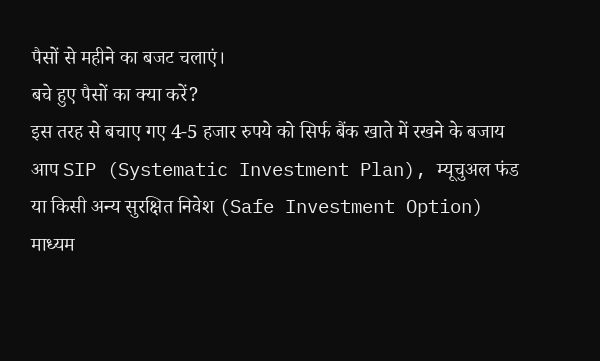पैसों से महीने का बजट चलाएं।
बचे हुए पैसों का क्या करें?
इस तरह से बचाए गए 4-5 हजार रुपये को सिर्फ बैंक खाते में रखने के बजाय आप SIP (Systematic Investment Plan), म्यूचुअल फंड या किसी अन्य सुरक्षित निवेश (Safe Investment Option) माध्यम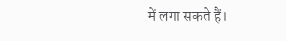में लगा सकते हैं।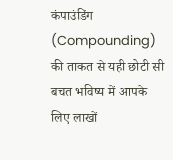कंपाउंडिंग (Compounding) की ताकत से यही छोटी सी बचत भविष्य में आपके लिए लाखों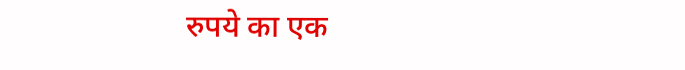रुपये का एक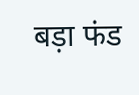बड़ा फंड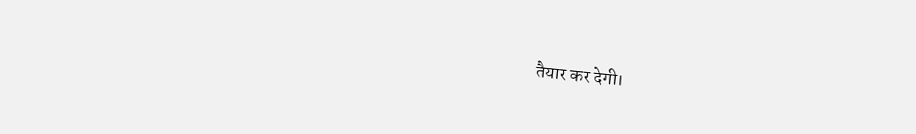तैयार कर देगी।